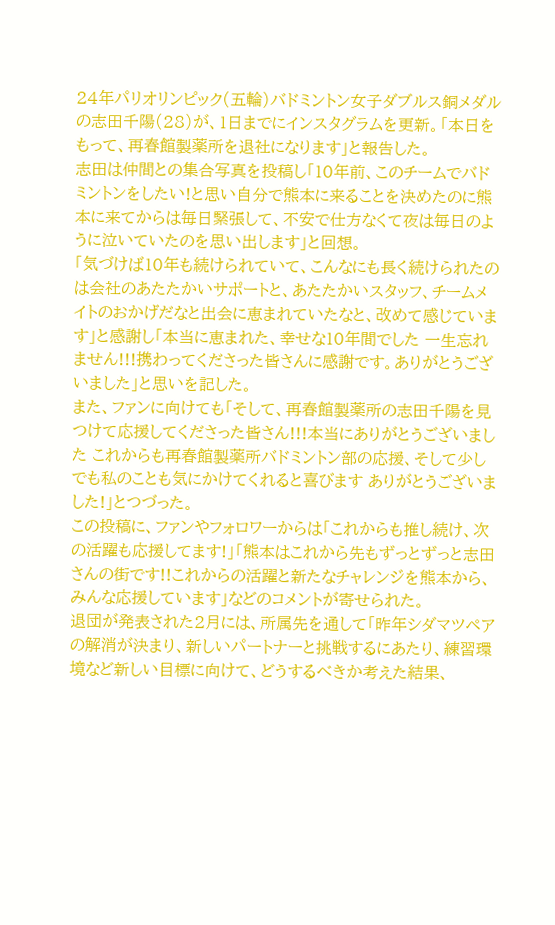24年パリオリンピック(五輪)バドミントン女子ダブルス銅メダルの志田千陽(28)が、1日までにインスタグラムを更新。「本日をもって、再春館製薬所を退社になります」と報告した。
志田は仲間との集合写真を投稿し「10年前、このチームでバドミントンをしたい!と思い自分で熊本に来ることを決めたのに熊本に来てからは毎日緊張して、不安で仕方なくて夜は毎日のように泣いていたのを思い出します」と回想。
「気づけば10年も続けられていて、こんなにも長く続けられたのは会社のあたたかいサポートと、あたたかいスタッフ、チームメイトのおかげだなと出会に恵まれていたなと、改めて感じています」と感謝し「本当に恵まれた、幸せな10年間でした 一生忘れません!!!携わってくださった皆さんに感謝です。ありがとうございました」と思いを記した。
また、ファンに向けても「そして、再春館製薬所の志田千陽を見つけて応援してくださった皆さん!!!本当にありがとうございました これからも再春館製薬所バドミントン部の応援、そして少しでも私のことも気にかけてくれると喜びます ありがとうございました!」とつづった。
この投稿に、ファンやフォロワーからは「これからも推し続け、次の活躍も応援してます!」「熊本はこれから先もずっとずっと志田さんの街です!!これからの活躍と新たなチャレンジを熊本から、みんな応援しています」などのコメントが寄せられた。
退団が発表された2月には、所属先を通して「昨年シダマツペアの解消が決まり、新しいパートナーと挑戦するにあたり、練習環境など新しい目標に向けて、どうするべきか考えた結果、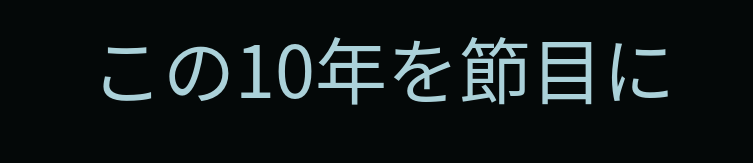この10年を節目に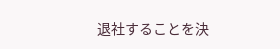退社することを決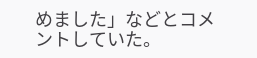めました」などとコメントしていた。